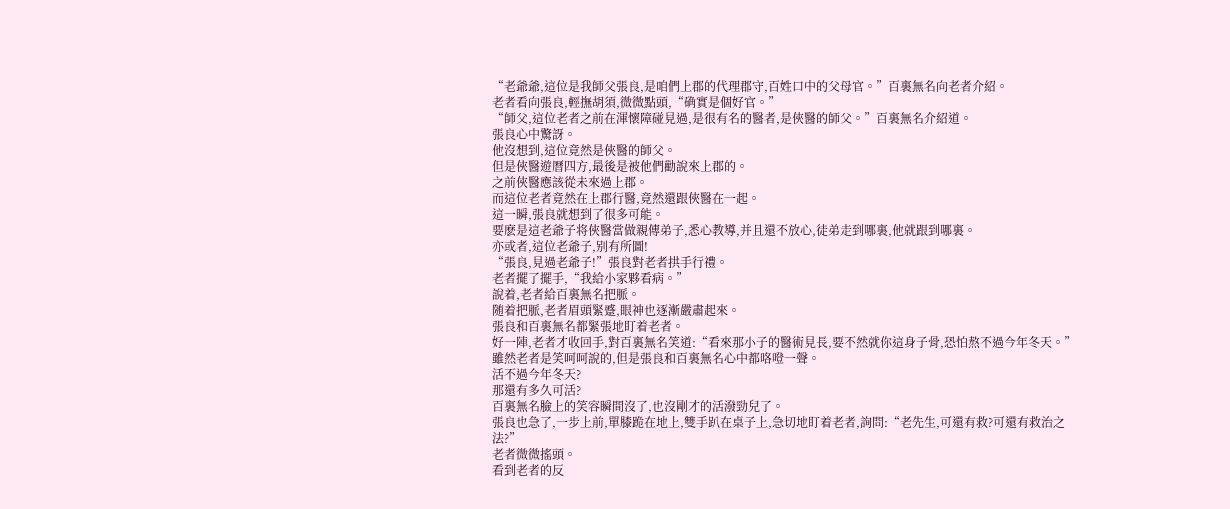“老爺爺,這位是我師父張良,是咱們上郡的代理郡守,百姓口中的父母官。”百裏無名向老者介紹。
老者看向張良,輕撫胡須,微微點頭,“确實是個好官。”
“師父,這位老者之前在渾懷障碰見過,是很有名的醫者,是俠醫的師父。”百裏無名介紹道。
張良心中驚訝。
他沒想到,這位竟然是俠醫的師父。
但是俠醫遊曆四方,最後是被他們勸說來上郡的。
之前俠醫應該從未來過上郡。
而這位老者竟然在上郡行醫,竟然還跟俠醫在一起。
這一瞬,張良就想到了很多可能。
要麽是這老爺子将俠醫當做親傳弟子,悉心教導,并且還不放心,徒弟走到哪裏,他就跟到哪裏。
亦或者,這位老爺子,别有所圖!
“張良,見過老爺子!”張良對老者拱手行禮。
老者擺了擺手,“我給小家夥看病。”
說着,老者給百裏無名把脈。
随着把脈,老者眉頭緊蹙,眼神也逐漸嚴肅起來。
張良和百裏無名都緊張地盯着老者。
好一陣,老者才收回手,對百裏無名笑道:“看來那小子的醫術見長,要不然就你這身子骨,恐怕熬不過今年冬天。”
雖然老者是笑呵呵說的,但是張良和百裏無名心中都咯噔一聲。
活不過今年冬天?
那還有多久可活?
百裏無名臉上的笑容瞬間沒了,也沒剛才的活潑勁兒了。
張良也急了,一步上前,單膝跪在地上,雙手趴在桌子上,急切地盯着老者,詢問:“老先生,可還有救?可還有救治之法?”
老者微微搖頭。
看到老者的反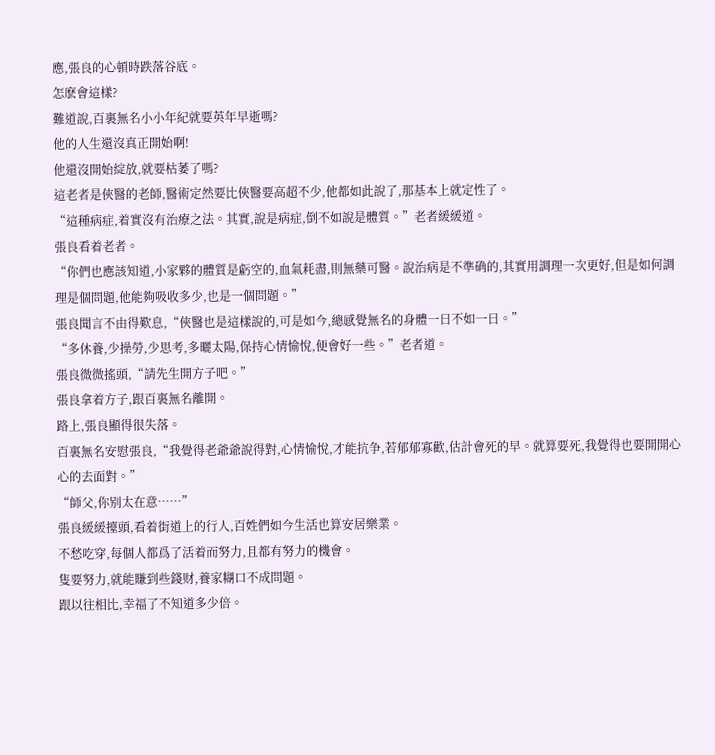應,張良的心頓時跌落谷底。
怎麽會這樣?
難道說,百裏無名小小年紀就要英年早逝嗎?
他的人生還沒真正開始啊!
他還沒開始綻放,就要枯萎了嗎?
這老者是俠醫的老師,醫術定然要比俠醫要高超不少,他都如此說了,那基本上就定性了。
“這種病症,着實沒有治療之法。其實,說是病症,倒不如說是體質。”老者緩緩道。
張良看着老者。
“你們也應該知道,小家夥的體質是虧空的,血氣耗盡,則無藥可醫。說治病是不準确的,其實用調理一次更好,但是如何調理是個問題,他能夠吸收多少,也是一個問題。”
張良聞言不由得歎息,“俠醫也是這樣說的,可是如今,總感覺無名的身體一日不如一日。”
“多休養,少操勞,少思考,多曬太陽,保持心情愉悅,便會好一些。”老者道。
張良微微搖頭,“請先生開方子吧。”
張良拿着方子,跟百裏無名離開。
路上,張良顯得很失落。
百裏無名安慰張良,“我覺得老爺爺說得對,心情愉悅,才能抗争,若郁郁寡歡,估計會死的早。就算要死,我覺得也要開開心心的去面對。”
“師父,你别太在意……”
張良緩緩擡頭,看着街道上的行人,百姓們如今生活也算安居樂業。
不愁吃穿,每個人都爲了活着而努力,且都有努力的機會。
隻要努力,就能賺到些錢财,養家糊口不成問題。
跟以往相比,幸福了不知道多少倍。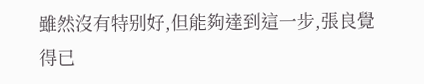雖然沒有特别好,但能夠達到這一步,張良覺得已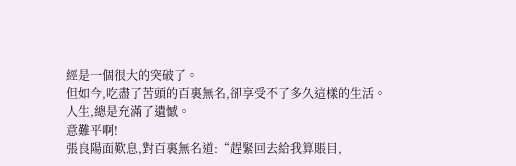經是一個很大的突破了。
但如今,吃盡了苦頭的百裏無名,卻享受不了多久這樣的生活。
人生,總是充滿了遺憾。
意難平啊!
張良陽面歎息,對百裏無名道:“趕緊回去給我算賬目,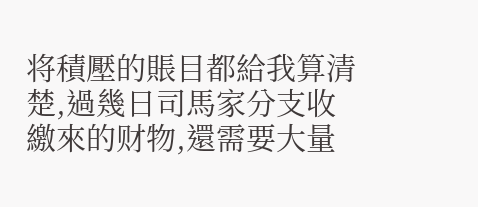将積壓的賬目都給我算清楚,過幾日司馬家分支收繳來的财物,還需要大量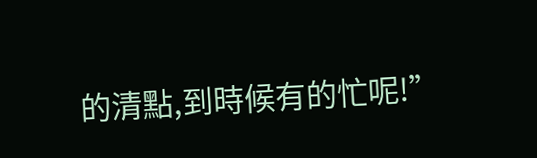的清點,到時候有的忙呢!”